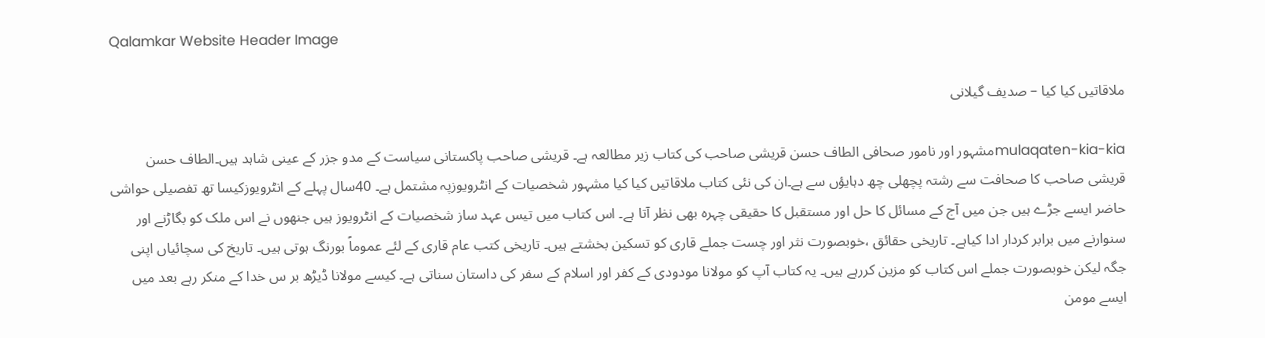Qalamkar Website Header Image

ملاقاتیں کیا کیا – صدیف گیلانی

mulaqaten-kia-kiaمشہور اور نامور صحافی الطاف حسن قریشی صاحب کی کتاب زیر مطالعہ ہے۔ قریشی صاحب پاکستانی سیاست کے مدو جزر کے عینی شاہد ہیں۔الطاف حسن قریشی صاحب کا صحافت سے رشتہ پچھلی چھ دہایؤں سے ہے۔ان کی نئی کتاب ملاقاتیں کیا کیا مشہور شخصیات کے انٹرویوزپہ مشتمل ہے۔ 40سال پہلے کے انٹرویوزکیسا تھ تفصیلی حواشی حاضر ایسے جڑے ہیں جن میں آج کے مسائل کا حل اور مستقبل کا حقیقی چہرہ بھی نظر آتا ہے۔ اس کتاب میں تیس عہد ساز شخصیات کے انٹرویوز ہیں جنھوں نے اس ملک کو بگاڑنے اور سنوارنے میں برابر کردار ادا کیاہے۔ تاریخی حقائق ،خوبصورت نثر اور چست جملے قاری کو تسکین بخشتے ہیں۔ تاریخی کتب عام قاری کے لئے عموماً بورنگ ہوتی ہیں۔ تاریخ کی سچائیاں اپنی جگہ لیکن خوبصورت جملے اس کتاب کو مزین کررہے ہیں۔ یہ کتاب آپ کو مولانا مودودی کے کفر اور اسلام کے سفر کی داستان سناتی ہے۔ کیسے مولانا ڈیڑھ بر س خدا کے منکر رہے بعد میں ایسے مومن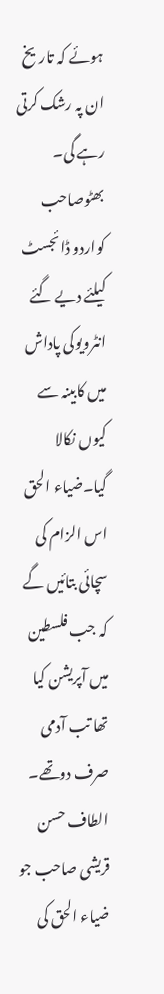ہوئے کہ تاریخ ان پہ رشک کرتی رہے گی۔ بھٹوصاحب کواردو ڈائجسٹ کیلئے دیے گئے انٹرویوکی پاداش میں کابینہ سے کیوں نکالا گیا۔ضیاء الحق اس الزام کی سچائی بتائیں گے کہ جب فلسطین میں آپریشن کیا تھا تب آدمی صرف دوتھے۔ الطاف حسن قریشی صاحب جو ضیاء الحق کی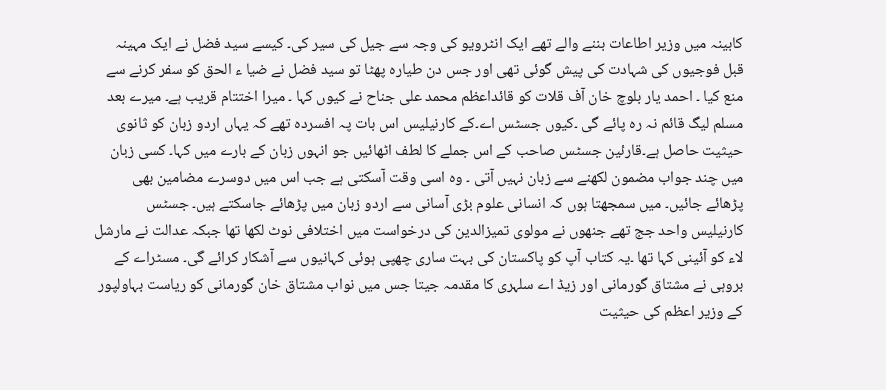کابینہ میں وزیر اطاعات بننے والے تھے ایک انٹرویو کی وجہ سے جیل کی سیر کی۔ کیسے سید فضل نے ایک مہینہ قبل فوجیوں کی شہادت کی پیش گوئی تھی اور جس دن طیارہ پھٹا تو سید فضل نے ضیا ء الحق کو سفر کرنے سے منع کیا ۔ احمد یار بلوچ خان آف قلات کو قائداعظم محمد علی جناح نے کیوں کہا ۔ میرا اختتام قریب ہے۔ میرے بعد مسلم لیگ قائم نہ رہ پائے گی ۔کیوں جسٹس اے۔کے کارنیلیس اس بات پہ افسردہ تھے کہ یہاں اردو زبان کو ثانوی حیثیت حاصل ہے۔قارئین جسٹس صاحب کے اس جملے کا لطف اٹھائیں جو انہوں زبان کے بارے میں کہا۔ کسی زبان میں چند جواب مضمون لکھنے سے زبان نہیں آتی ۔ وہ اسی وقت آسکتی ہے جب اس میں دوسرے مضامین بھی پڑھائے جائیں۔ میں سمجھتا ہوں کہ انسانی علوم بڑی آسانی سے اردو زبان میں پڑھائے جاسکتے ہیں۔ جسٹس کارنیلیس واحد جج تھے جنھوں نے مولوی تمیزالدین کی درخواست میں اختلافی نوٹ لکھا تھا جبکہ عدالت نے مارشل لاء کو آئینی کہا تھا ۔یہ کتاب آپ کو پاکستان کی بہت ساری چھپی ہوئی کہانیوں سے آشکار کرائے گی۔ مسٹراے کے بروہی نے مشتاق گورمانی اور زیڈ اے سلہری کا مقدمہ جیتا جس میں نواب مشتاق خان گورمانی کو ریاست بہاولپور کے وزیر اعظم کی حیثیت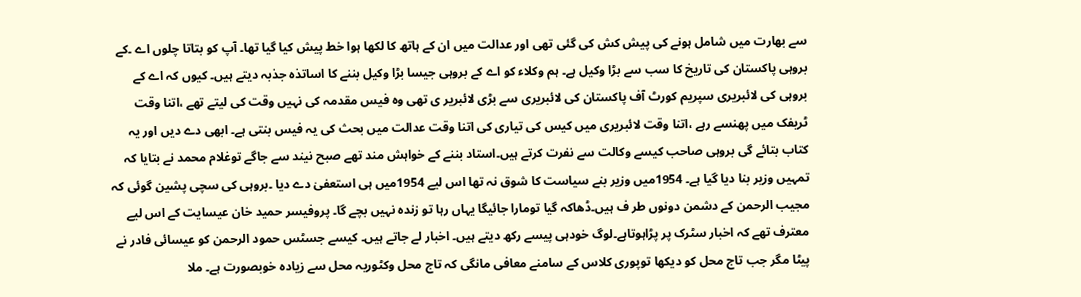سے بھارت میں شامل ہونے کی پیش کش کی گئی تھی اور عدالت میں ان کے ہاتھ کا لکھا ہوا خط پیش کیا گیا تھا۔ آپ کو بتاتا چلوں اے ۔کے بروہی پاکستان کی تاریخ کا سب سے بڑا وکیل ہے۔ ہم وکلاء کو اے کے بروہی جیسا بڑا وکیل بننے کا اساتذہ جذبہ دیتے ہیں۔ کیوں کہ اے کے بروہی کی لائبریری سپریم کورٹ آف پاکستان کی لائبریری سے بڑی لائبریر ی تھی وہ فیس مقدمہ کی نہیں وقت کی لیتے تھے ،اتنا وقت ٹریفک میں پھنسے رہے ،اتنا وقت لائبریری میں کیس کی تیاری کی اتنا وقت عدالت میں بحث کی یہ فیس بنتی ہے۔ ابھی دے دیں اور یہ کتاب بتائے گی بروہی صاحب کیسے وکالت سے نفرت کرتے ہیں۔استاد بننے کے خواہش مند تھے صبح نیند سے جاگے توغلام محمد نے بتایا کہ تمہیں وزیر بنا دیا گیا ہے۔ 1954میں وزیر بنے سیاست کا شوق نہ تھا اس لیے 1954میں ہی استعفیٰ دے دیا ۔بروہی کی سچی پشین گوئی کہ مجیب الرحمن کے دشمن دونوں طر ف ہیں۔ڈھاکہ گیا تومارا جائیگا یہاں رہا تو زندہ نہیں بچے گا۔ پروفیسر حمید خان عیسایت کے اس لیے معترف تھے کہ اخبار سٹرک پر پڑاہوتاہے۔لوگ خودہی پیسے رکھ دیتے ہیں۔ اخبار لے جاتے ہیں۔ کیسے جسٹس حمود الرحمن کو عیسائی فادر نے پیٹا مگر جب تاج محل کو دیکھا توپوری کلاس کے سامنے معافی مانگی کہ تاج محل وکٹوریہ محل سے زیادہ خوبصورت ہے۔ ملا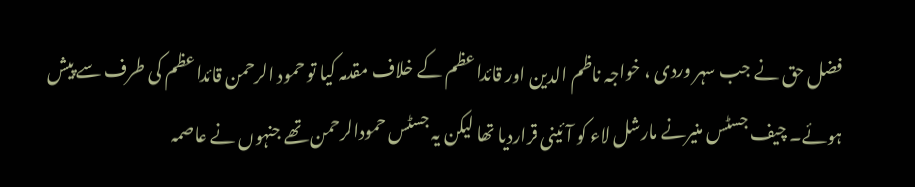فضل حق نے جب سہر وردی ، خواجہ ناظم الدین اور قائداعظم کے خلاف مقدمہ کیا تو حمود الرحمن قائداعظم کی طرف سے پیش ہوئے۔ چیف جسٹس منیرنے مارشل لاء کو آئینی قراردیا تھا لیکن یہ جسٹس حمودالرحمن تھے جنہوں نے عاصمہ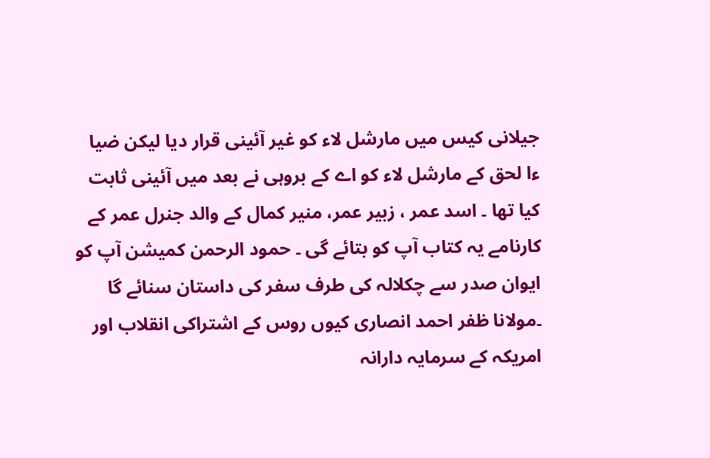جیلانی کیس میں مارشل لاء کو غیر آئینی قرار دیا لیکن ضیا ءا لحق کے مارشل لاء کو اے کے بروہی نے بعد میں آئینی ثابت کیا تھا ۔ اسد عمر ، زبیر عمر، منیر کمال کے والد جنرل عمر کے کارنامے یہ کتاب آپ کو بتائے گی ۔ حمود الرحمن کمیشن آپ کو ایوان صدر سے چکلالہ کی طرف سفر کی داستان سنائے گا ۔مولانا ظفر احمد انصاری کیوں روس کے اشتراکی انقلاب اور امریکہ کے سرمایہ دارانہ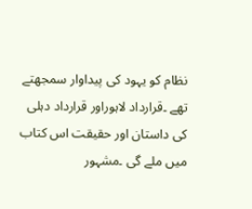نظام کو یہود کی پیداوار سمجھتے تھے ۔قرارداد لاہوراور قرارداد دہلی کی داستان اور حقیقت اس کتاب میں ملے گی ۔مشہور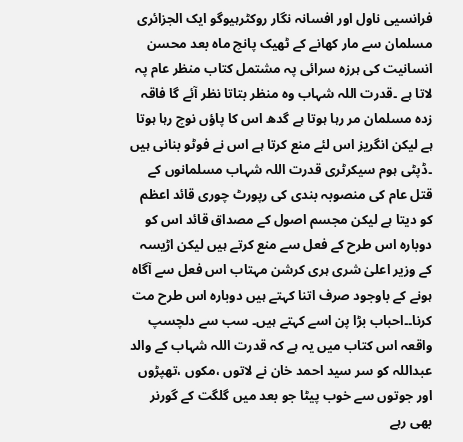فرانسیی ناول اور افسانہ نگار روکٹرہیوگو ایک الجزائری مسلمان سے مار کھانے کے ٹھیک پانچ ماہ بعد محسن انسانیت کی ہرزہ سرائی پہ مشتمل کتاب منظر عام پہ لاتا ہے ۔قدرت اللہ شہاب وہ منظر بتاتا نظر آئے گا فاقہ زدہ مسلمان مر رہا ہوتا ہے گدھ اس کا پاؤں نوچ رہا ہوتا ہے لیکن انگریز اس لئے منع کرتا ہے اس نے فوٹو بنانی ہیں ۔ڈپٹی ہوم سیکرٹری قدرت اللہ شہاب مسلمانوں کے قتل عام کی منصوبہ بندی کی رپورٹ چوری قائد اعظم کو دیتا ہے لیکن مجسم اصول کے مصداق قائد اس کو دوبارہ اس طرح کے فعل سے منع کرتے ہیں لیکن اڑیسہ کے وزیر اعلیٰ شری ہری کرشن مہتاب اس فعل سے آگاہ ہونے کے باوجود صرف اتنا کہتے ہیں دوبارہ اس طرح مت کرنا۔۔احباب بڑا پن اسے کہتے ہیں۔ سب سے دلچسپ واقعہ اس کتاب میں یہ ہے کہ قدرت اللہ شہاب کے والد عبداللہ کو سر سید احمد خان نے لاتوں ،مکوں ،تھپڑوں اور جوتوں سے خوب پیٹا جو بعد میں گلگت کے گورنر بھی رہے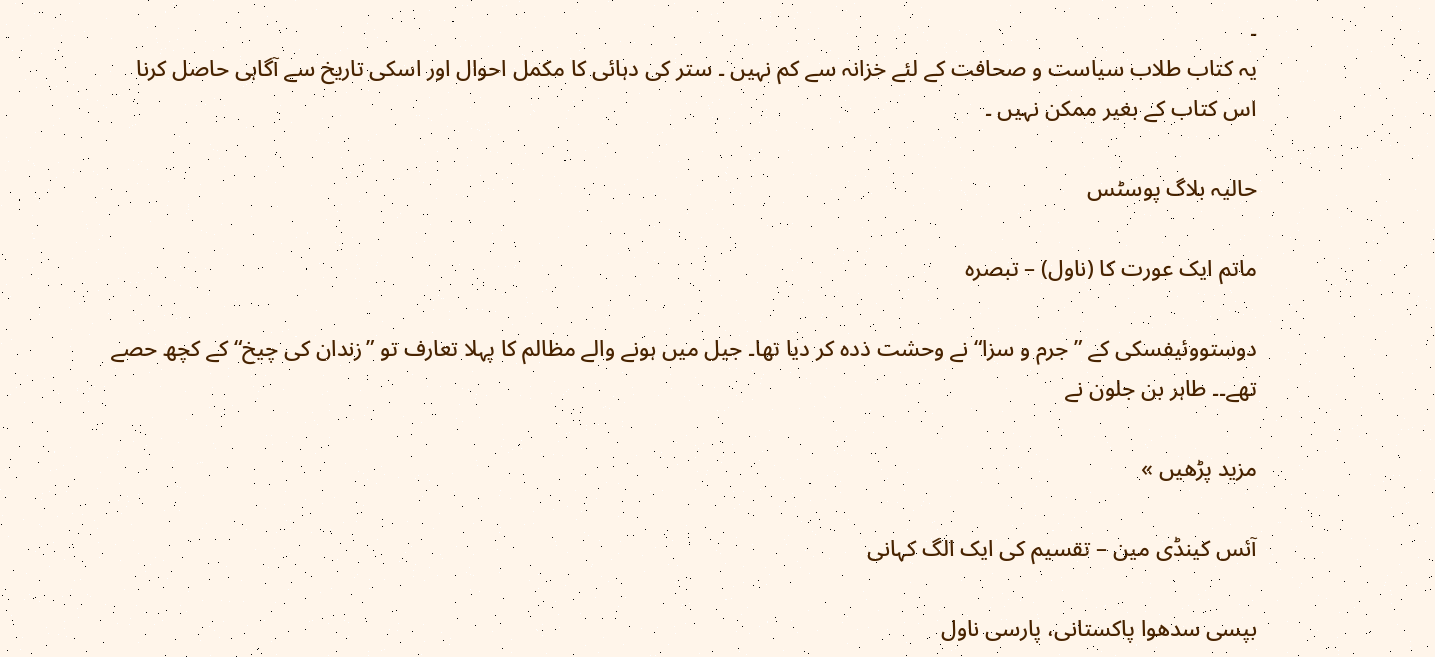۔
یہ کتاب طلاب سیاست و صحافت کے لئے خزانہ سے کم نہیں ۔ ستر کی دہائی کا مکمل احوال اور اسکی تاریخ سے آگاہی حاصل کرنا اس کتاب کے بغیر ممکن نہیں ۔

حالیہ بلاگ پوسٹس

ماتم ایک عورت کا (ناول) – تبصرہ

دوستووئیفسکی کے ”جرم و سزا“ نے وحشت ذدہ کر دیا تھا۔ جیل میں ہونے والے مظالم کا پہلا تعارف تو ”زندان کی چیخ“ کے کچھ حصے تھے۔۔ طاہر بن جلون نے

مزید پڑھیں »

آئس کینڈی مین – تقسیم کی ایک الگ کہانی

بپسی سدھوا پاکستانی، پارسی ناول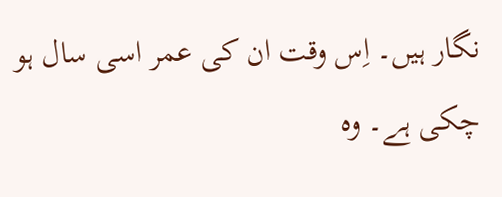نگار ہیں۔ اِس وقت ان کی عمر اسی سال ہو چکی ہے۔ وہ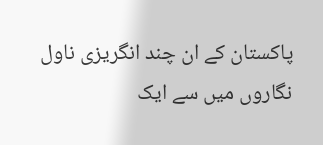پاکستان کے ان چند انگریزی ناول نگاروں میں سے ایک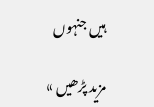ہیں جنہوں

مزید پڑھیں »